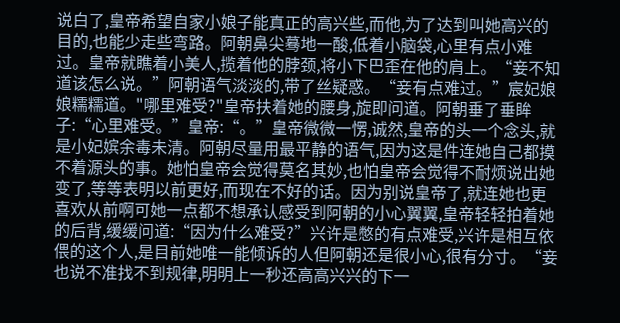说白了,皇帝希望自家小娘子能真正的高兴些,而他,为了达到叫她高兴的目的,也能少走些弯路。阿朝鼻尖蓦地一酸,低着小脑袋,心里有点小难过。皇帝就瞧着小美人,揽着他的脖颈,将小下巴歪在他的肩上。“妾不知道该怎么说。”阿朝语气淡淡的,带了丝疑惑。“妾有点难过。”宸妃娘娘糯糯道。"哪里难受?"皇帝扶着她的腰身,旋即问道。阿朝垂了垂眸子:“心里难受。”皇帝:“。”皇帝微微一愣,诚然,皇帝的头一个念头,就是小妃嫔余毒未清。阿朝尽量用最平静的语气,因为这是件连她自己都摸不着源头的事。她怕皇帝会觉得莫名其妙,也怕皇帝会觉得不耐烦说出她变了,等等表明以前更好,而现在不好的话。因为别说皇帝了,就连她也更喜欢从前啊可她一点都不想承认感受到阿朝的小心翼翼,皇帝轻轻拍着她的后背,缓缓问道:“因为什么难受?”兴许是憋的有点难受,兴许是相互依偎的这个人,是目前她唯一能倾诉的人但阿朝还是很小心,很有分寸。“妾也说不准找不到规律,明明上一秒还高高兴兴的下一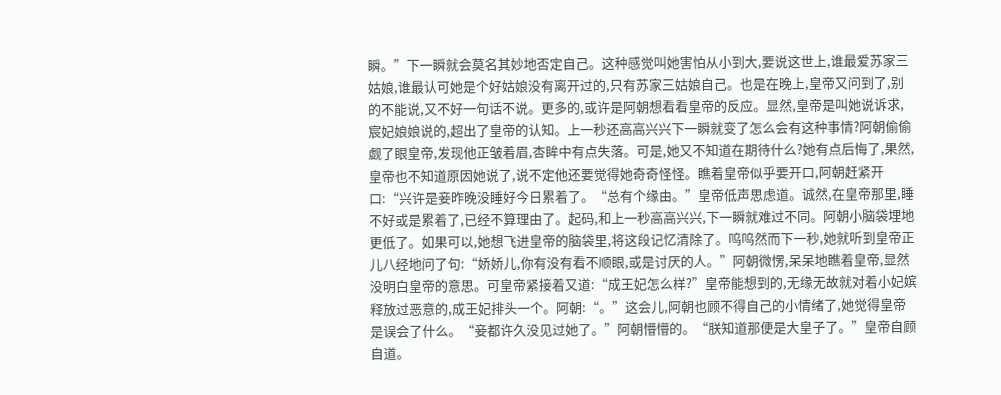瞬。”下一瞬就会莫名其妙地否定自己。这种感觉叫她害怕从小到大,要说这世上,谁最爱苏家三姑娘,谁最认可她是个好姑娘没有离开过的,只有苏家三姑娘自己。也是在晚上,皇帝又问到了,别的不能说,又不好一句话不说。更多的,或许是阿朝想看看皇帝的反应。显然,皇帝是叫她说诉求,宸妃娘娘说的,超出了皇帝的认知。上一秒还高高兴兴下一瞬就变了怎么会有这种事情?阿朝偷偷觑了眼皇帝,发现他正皱着眉,杏眸中有点失落。可是,她又不知道在期待什么?她有点后悔了,果然,皇帝也不知道原因她说了,说不定他还要觉得她奇奇怪怪。瞧着皇帝似乎要开口,阿朝赶紧开口:“兴许是妾昨晚没睡好今日累着了。“总有个缘由。”皇帝低声思虑道。诚然,在皇帝那里,睡不好或是累着了,已经不算理由了。起码,和上一秒高高兴兴,下一瞬就难过不同。阿朝小脑袋埋地更低了。如果可以,她想飞进皇帝的脑袋里,将这段记忆清除了。呜呜然而下一秒,她就听到皇帝正儿八经地问了句:“娇娇儿,你有没有看不顺眼,或是讨厌的人。”阿朝微愣,呆呆地瞧着皇帝,显然没明白皇帝的意思。可皇帝紧接着又道:“成王妃怎么样?”皇帝能想到的,无缘无故就对着小妃嫔释放过恶意的,成王妃排头一个。阿朝:“。”这会儿,阿朝也顾不得自己的小情绪了,她觉得皇帝是误会了什么。“妾都许久没见过她了。”阿朝懵懵的。“朕知道那便是大皇子了。”皇帝自顾自道。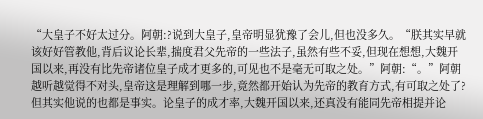“大皇子不好太过分。阿朝:?说到大皇子,皇帝明显犹豫了会儿,但也没多久。“朕其实早就该好好管教他,背后议论长辈,揣度君父先帝的一些法子,虽然有些不妥,但现在想想,大魏开国以来,再没有比先帝诸位皇子成才更多的,可见也不是毫无可取之处。”阿朝:“。”阿朝越听越觉得不对头,皇帝这是理解到哪一步,竟然都开始认为先帝的教育方式,有可取之处了?但其实他说的也都是事实。论皇子的成才率,大魏开国以来,还真没有能同先帝相提并论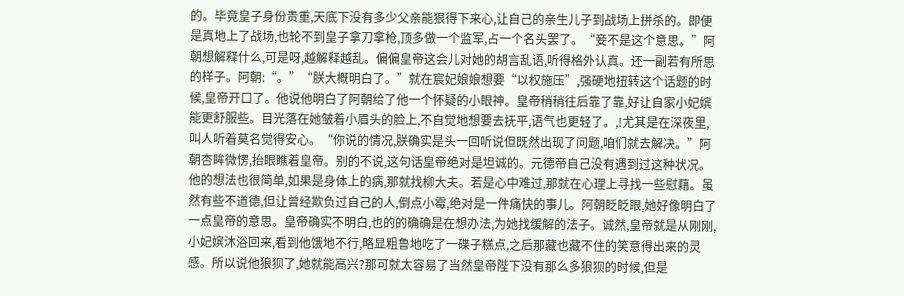的。毕竟皇子身份贵重,天底下没有多少父亲能狠得下来心,让自己的亲生儿子到战场上拼杀的。即便是真地上了战场,也轮不到皇子拿刀拿枪,顶多做一个监军,占一个名头罢了。“妾不是这个意思。”阿朝想解释什么,可是呀,越解释越乱。偏偏皇帝这会儿对她的胡言乱语,听得格外认真。还一副若有所思的样子。阿朝:“。”“朕大概明白了。”就在宸妃娘娘想要“以权施压”,强硬地扭转这个话题的时候,皇帝开口了。他说他明白了阿朝给了他一个怀疑的小眼神。皇帝稍稍往后靠了靠,好让自家小妃嫔能更舒服些。目光落在她皱着小眉头的脸上,不自觉地想要去抚平,语气也更轻了。,!尤其是在深夜里,叫人听着莫名觉得安心。“你说的情况,朕确实是头一回听说但既然出现了问题,咱们就去解决。”阿朝杏眸微愣,抬眼瞧着皇帝。别的不说,这句话皇帝绝对是坦诚的。元德帝自己没有遇到过这种状况。他的想法也很简单,如果是身体上的病,那就找柳大夫。若是心中难过,那就在心理上寻找一些慰藉。虽然有些不道德,但让曾经欺负过自己的人,倒点小霉,绝对是一件痛快的事儿。阿朝眨眨眼,她好像明白了一点皇帝的意思。皇帝确实不明白,也的的确确是在想办法,为她找缓解的法子。诚然,皇帝就是从刚刚,小妃嫔沐浴回来,看到他饿地不行,略显粗鲁地吃了一碟子糕点,之后那藏也藏不住的笑意得出来的灵感。所以说他狼狈了,她就能高兴?那可就太容易了当然皇帝陛下没有那么多狼狈的时候,但是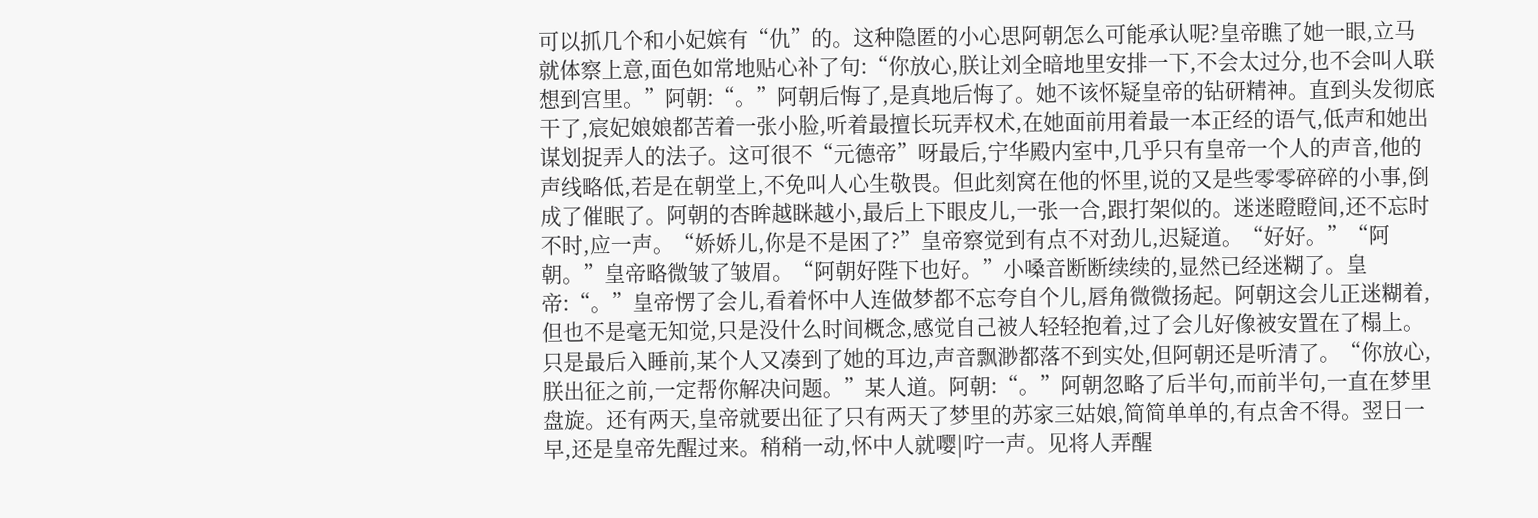可以抓几个和小妃嫔有“仇”的。这种隐匿的小心思阿朝怎么可能承认呢?皇帝瞧了她一眼,立马就体察上意,面色如常地贴心补了句:“你放心,朕让刘全暗地里安排一下,不会太过分,也不会叫人联想到宫里。”阿朝:“。”阿朝后悔了,是真地后悔了。她不该怀疑皇帝的钻研精神。直到头发彻底干了,宸妃娘娘都苦着一张小脸,听着最擅长玩弄权术,在她面前用着最一本正经的语气,低声和她出谋划捉弄人的法子。这可很不“元德帝”呀最后,宁华殿内室中,几乎只有皇帝一个人的声音,他的声线略低,若是在朝堂上,不免叫人心生敬畏。但此刻窝在他的怀里,说的又是些零零碎碎的小事,倒成了催眠了。阿朝的杏眸越眯越小,最后上下眼皮儿,一张一合,跟打架似的。迷迷瞪瞪间,还不忘时不时,应一声。“娇娇儿,你是不是困了?”皇帝察觉到有点不对劲儿,迟疑道。“好好。”“阿朝。”皇帝略微皱了皱眉。“阿朝好陛下也好。”小嗓音断断续续的,显然已经迷糊了。皇帝:“。”皇帝愣了会儿,看着怀中人连做梦都不忘夸自个儿,唇角微微扬起。阿朝这会儿正迷糊着,但也不是毫无知觉,只是没什么时间概念,感觉自己被人轻轻抱着,过了会儿好像被安置在了榻上。只是最后入睡前,某个人又凑到了她的耳边,声音飘渺都落不到实处,但阿朝还是听清了。“你放心,朕出征之前,一定帮你解决问题。”某人道。阿朝:“。”阿朝忽略了后半句,而前半句,一直在梦里盘旋。还有两天,皇帝就要出征了只有两天了梦里的苏家三姑娘,简简单单的,有点舍不得。翌日一早,还是皇帝先醒过来。稍稍一动,怀中人就嘤|咛一声。见将人弄醒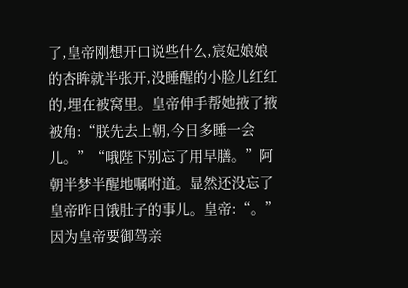了,皇帝刚想开口说些什么,宸妃娘娘的杏眸就半张开,没睡醒的小脸儿红红的,埋在被窝里。皇帝伸手帮她掖了掖被角:“朕先去上朝,今日多睡一会儿。”“哦陛下别忘了用早膳。”阿朝半梦半醒地嘱咐道。显然还没忘了皇帝昨日饿肚子的事儿。皇帝:“。”因为皇帝要御驾亲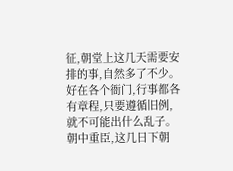征,朝堂上这几天需要安排的事,自然多了不少。好在各个衙门,行事都各有章程,只要遵循旧例,就不可能出什么乱子。朝中重臣,这几日下朝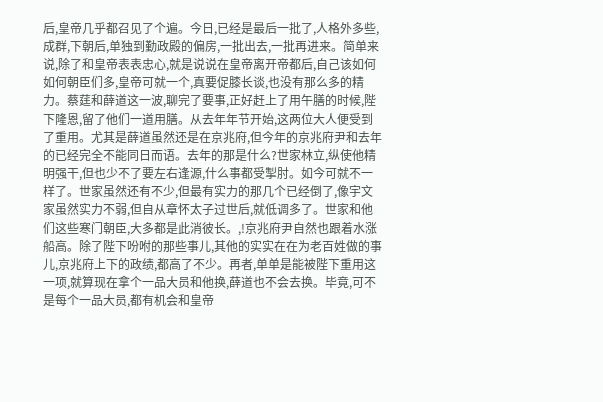后,皇帝几乎都召见了个遍。今日,已经是最后一批了,人格外多些,成群,下朝后,单独到勤政殿的偏房,一批出去,一批再进来。简单来说,除了和皇帝表表忠心,就是说说在皇帝离开帝都后,自己该如何如何朝臣们多,皇帝可就一个,真要促膝长谈,也没有那么多的精力。蔡莛和薛道这一波,聊完了要事,正好赶上了用午膳的时候,陛下隆恩,留了他们一道用膳。从去年年节开始,这两位大人便受到了重用。尤其是薛道虽然还是在京兆府,但今年的京兆府尹和去年的已经完全不能同日而语。去年的那是什么?世家林立,纵使他精明强干,但也少不了要左右逢源,什么事都受掣肘。如今可就不一样了。世家虽然还有不少,但最有实力的那几个已经倒了,像宇文家虽然实力不弱,但自从章怀太子过世后,就低调多了。世家和他们这些寒门朝臣,大多都是此消彼长。,!京兆府尹自然也跟着水涨船高。除了陛下吩咐的那些事儿,其他的实实在在为老百姓做的事儿,京兆府上下的政绩,都高了不少。再者,单单是能被陛下重用这一项,就算现在拿个一品大员和他换,薛道也不会去换。毕竟,可不是每个一品大员,都有机会和皇帝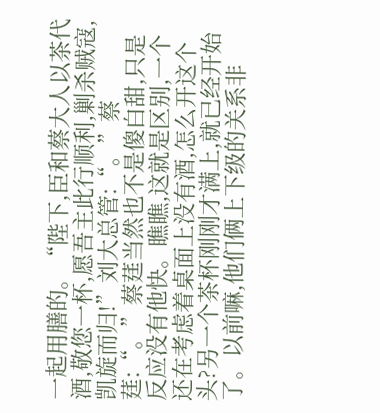一起用膳的。“陛下,臣和蔡大人以茶代酒,敬您一杯,愿吾主此行顺利,剿杀贼寇,凯旋而归!”刘大总管:“。”蔡莛:“。”蔡莛当然也不是傻白甜,只是反应没有他快。瞧瞧,这就是区别,一个还在考虑着桌面上没有酒,怎么开这个头?另一个茶杯刚刚才满上,就已经开始了。以前嘛,他们俩上下级的关系非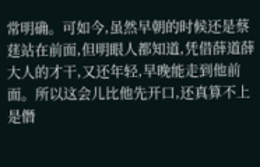常明确。可如今,虽然早朝的时候还是蔡莛站在前面,但明眼人都知道,凭借薛道薛大人的才干,又还年轻,早晚能走到他前面。所以这会儿比他先开口,还真算不上是僭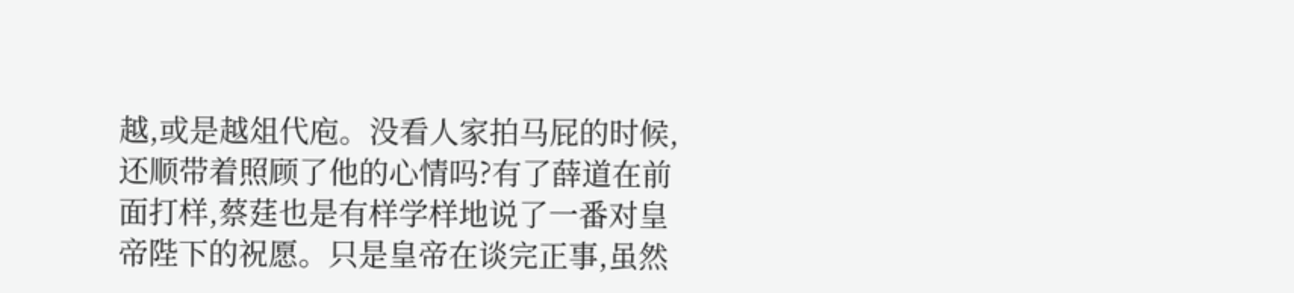越,或是越俎代庖。没看人家拍马屁的时候,还顺带着照顾了他的心情吗?有了薛道在前面打样,蔡莛也是有样学样地说了一番对皇帝陛下的祝愿。只是皇帝在谈完正事,虽然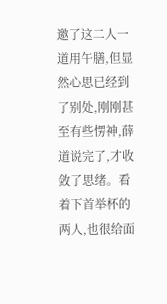邀了这二人一道用午膳,但显然心思已经到了别处,刚刚甚至有些愣神,薛道说完了,才收敛了思绪。看着下首举杯的两人,也很给面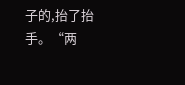子的,抬了抬手。“两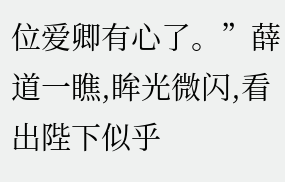位爱卿有心了。”薛道一瞧,眸光微闪,看出陛下似乎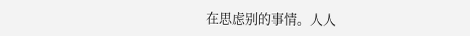在思虑别的事情。人人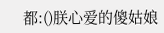都:()朕心爱的傻姑娘